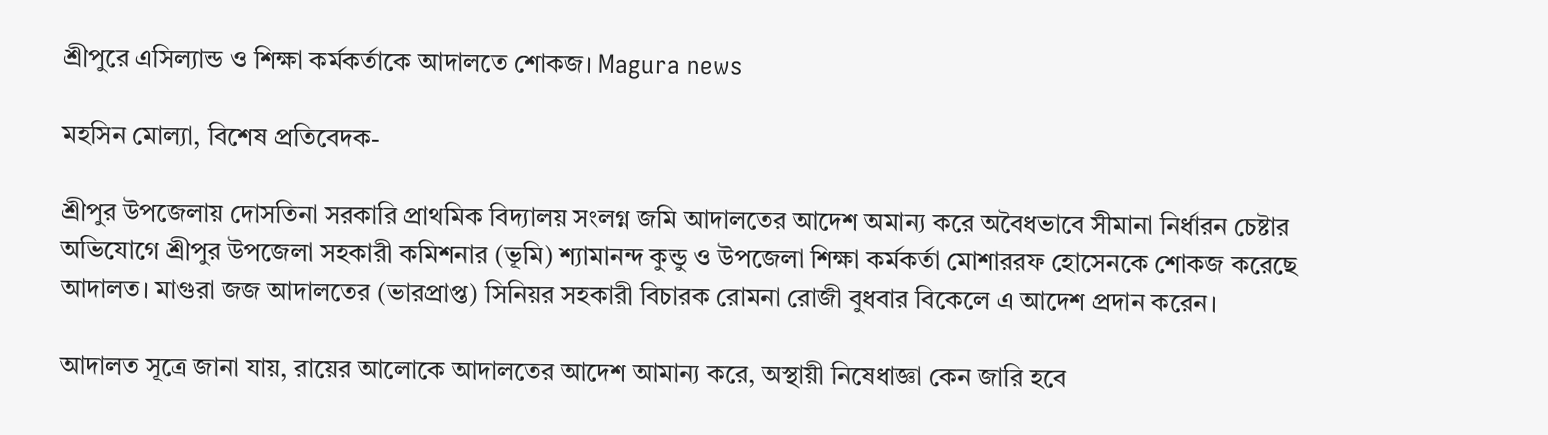শ্রীপুরে এসিল্যান্ড ও শিক্ষা কর্মকর্তাকে আদালতে শোকজ। Magura news

মহসিন মোল্যা, বিশেষ প্রতিবেদক-

শ্রীপুর উপজেলায় দোসতিনা সরকারি প্রাথমিক বিদ্যালয় সংলগ্ন জমি আদালতের আদেশ অমান্য করে অবৈধভাবে সীমানা নির্ধারন চেষ্টার অভিযোগে শ্রীপুর উপজেলা সহকারী কমিশনার (ভূমি) শ্যামানন্দ কুন্ডু ও উপজেলা শিক্ষা কর্মকর্তা মোশাররফ হোসেনকে শোকজ করেছে আদালত। মাগুরা জজ আদালতের (ভারপ্রাপ্ত) সিনিয়র সহকারী বিচারক রোমনা রোজী বুধবার বিকেলে এ আদেশ প্রদান করেন।

আদালত সূত্রে জানা যায়, রায়ের আলোকে আদালতের আদেশ আমান্য করে, অস্থায়ী নিষেধাজ্ঞা কেন জারি হবে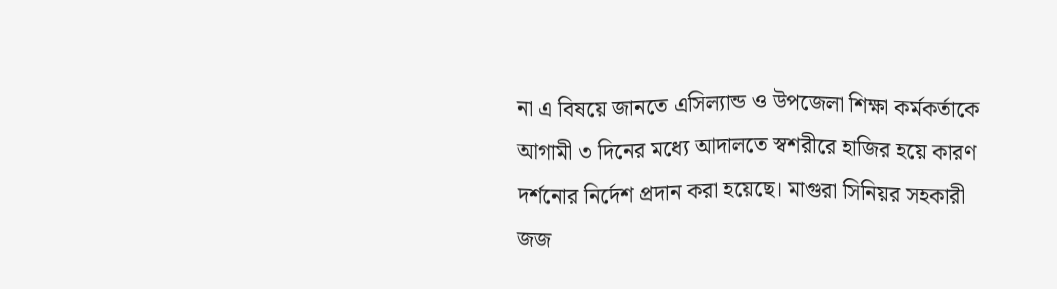না এ বিষয়ে জানতে এসিল্যান্ড ও উপজেলা শিক্ষা কর্মকর্তাকে আগামী ৩ দিনের মধ্যে আদালতে স্বশরীরে হাজির হয়ে কারণ দর্শনোর নির্দেশ প্রদান করা হয়েছে। মাগুরা সিনিয়র সহকারী জজ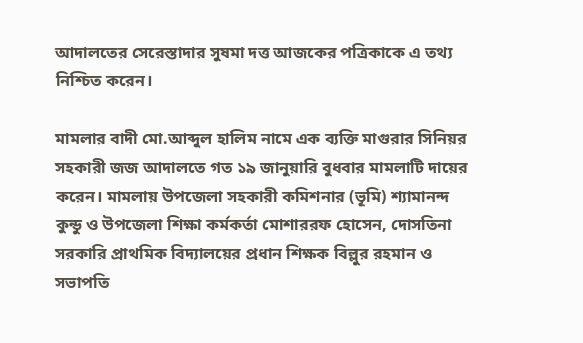আদালতের সেরেস্তাদার সুষমা দত্ত আজকের পত্রিকাকে এ তথ্য নিশ্চিত করেন।

মামলার বাদী মো.আব্দুল হালিম নামে এক ব্যক্তি মাগুরার সিনিয়র সহকারী জজ আদালতে গত ১৯ জানুয়ারি বুধবার মামলাটি দায়ের করেন। মামলায় উপজেলা সহকারী কমিশনার (ভূমি) শ্যামানন্দ কুন্ডু ও উপজেলা শিক্ষা কর্মকর্তা মোশাররফ হোসেন, দোসতিনা সরকারি প্রাথমিক বিদ্যালয়ের প্রধান শিক্ষক বিল্লুর রহমান ও সভাপতি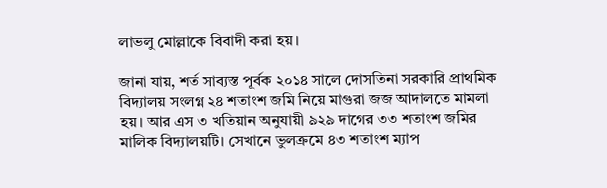লাভলু মোল্লাকে বিবাদী করা হয়।

জানা যায়, শর্ত সাব্যস্ত পূর্বক ২০১৪ সালে দোসতিনা সরকারি প্রাথমিক বিদ্যালয় সংলগ্ন ২৪ শতাংশ জমি নিয়ে মাগুরা জজ আদালতে মামলা হয়। আর এস ৩ খতিয়ান অনুযায়ী ৯২৯ দাগের ৩৩ শতাংশ জমির মালিক বিদ্যালয়টি। সেখানে ভুলক্রমে ৪৩ শতাংশ ম্যাপ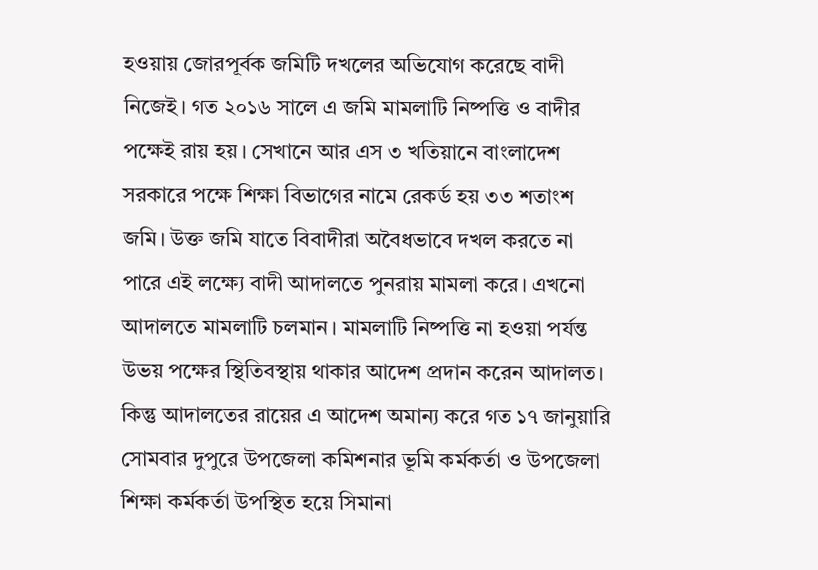হওয়ায় জোরপূর্বক জমিটি দখলের অভিযোগ করেছে বাদী নিজেই। গত ২০১৬ সালে এ জমি মামলাটি নিষ্পত্তি ও বাদীর পক্ষেই রায় হয়। সেখানে আর এস ৩ খতিয়ানে বাংলাদেশ সরকারে পক্ষে শিক্ষা বিভাগের নামে রেকর্ড হয় ৩৩ শতাংশ জমি। উক্ত জমি যাতে বিবাদীরা অবৈধভাবে দখল করতে না পারে এই লক্ষ্যে বাদী আদালতে পুনরায় মামলা করে। এখনো আদালতে মামলাটি চলমান। মামলাটি নিষ্পত্তি না হওয়া পর্যন্ত উভয় পক্ষের স্থিতিবস্থায় থাকার আদেশ প্রদান করেন আদালত। কিন্তু আদালতের রায়ের এ আদেশ অমান্য করে গত ১৭ জানুয়ারি সোমবার দুপুরে উপজেলা কমিশনার ভূমি কর্মকর্তা ও উপজেলা শিক্ষা কর্মকর্তা উপস্থিত হয়ে সিমানা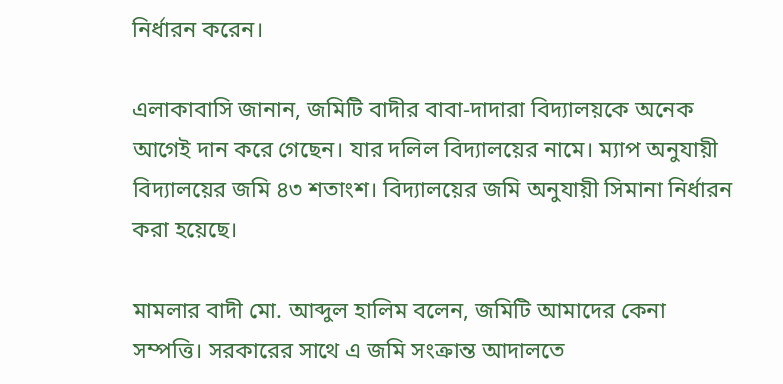নির্ধারন করেন।

এলাকাবাসি জানান, জমিটি বাদীর বাবা-দাদারা বিদ্যালয়কে অনেক আগেই দান করে গেছেন। যার দলিল বিদ্যালয়ের নামে। ম্যাপ অনুযায়ী বিদ্যালয়ের জমি ৪৩ শতাংশ। বিদ্যালয়ের জমি অনুযায়ী সিমানা নির্ধারন করা হয়েছে।

মামলার বাদী মো. আব্দুল হালিম বলেন, জমিটি আমাদের কেনা সম্পত্তি। সরকারের সাথে এ জমি সংক্রান্ত আদালতে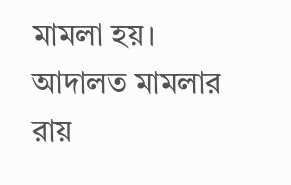মামলা হয়। আদালত মামলার রায়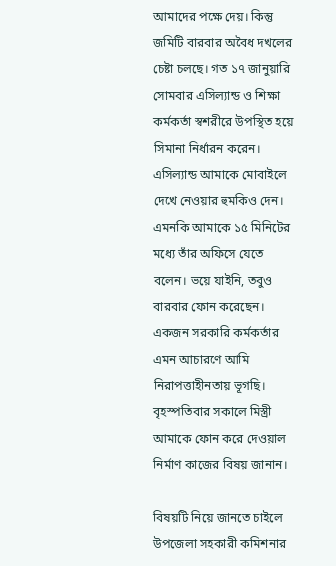আমাদের পক্ষে দেয়। কিন্তু জমিটি বারবার অবৈধ দখলের চেষ্টা চলছে। গত ১৭ জানুয়ারি সোমবার এসিল্যান্ড ও শিক্ষা কর্মকর্তা স্বশরীরে উপস্থিত হয়ে সিমানা নির্ধারন করেন। এসিল্যান্ড আমাকে মোবাইলে দেখে নেওয়ার হুমকিও দেন। এমনকি আমাকে ১৫ মিনিটের মধ্যে তাঁর অফিসে যেতে বলেন। ভয়ে যাইনি, তবুও বারবার ফোন করেছেন। একজন সরকারি কর্মকর্তার এমন আচারণে আমি নিরাপত্তাহীনতায় ভূগছি। বৃহস্পতিবার সকালে মিস্ত্রী আমাকে ফোন করে দেওয়াল নির্মাণ কাজের বিষয় জানান।

বিষয়টি নিয়ে জানতে চাইলে উপজেলা সহকারী কমিশনার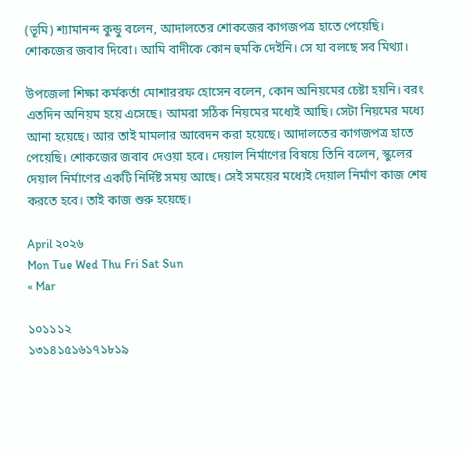(ভূমি) শ্যামানন্দ কুন্ডু বলেন, আদালতের শোকজের কাগজপত্র হাতে পেয়েছি। শোকজের জবাব দিবো। আমি বাদীকে কোন হুমকি দেইনি। সে যা বলছে সব মিথ্যা।

উপজেলা শিক্ষা কর্মকর্তা মোশাররফ হোসেন বলেন, কোন অনিয়মের চেষ্টা হয়নি। বরং এতদিন অনিয়ম হয়ে এসেছে। আমরা সঠিক নিয়মের মধ্যেই আছি। সেটা নিয়মের মধ্যে আনা হয়েছে। আর তাই মামলার আবেদন করা হয়েছে। আদালতের কাগজপত্র হাতে পেয়েছি। শোকজের জবাব দেওয়া হবে। দেয়াল নির্মাণের বিষয়ে তিনি বলেন, স্কুলের দেয়াল নির্মাণের একটি নির্দিষ্ট সময় আছে। সেই সময়ের মধ্যেই দেয়াল নির্মাণ কাজ শেষ করতে হবে। তাই কাজ শুরু হয়েছে।

April ২০২৬
Mon Tue Wed Thu Fri Sat Sun
« Mar

১০১১১২
১৩১৪১৫১৬১৭১৮১৯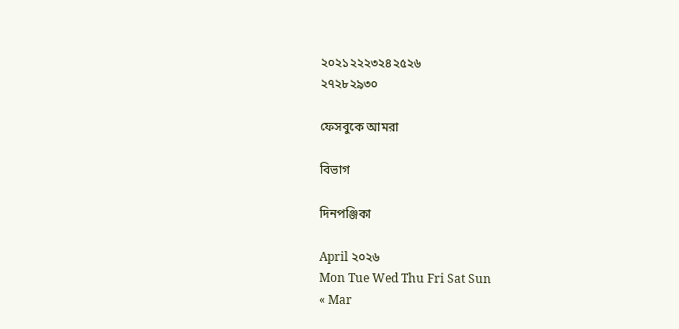২০২১২২২৩২৪২৫২৬
২৭২৮২৯৩০

ফেসবুকে আমরা

বিভাগ

দিনপঞ্জিকা

April ২০২৬
Mon Tue Wed Thu Fri Sat Sun
« Mar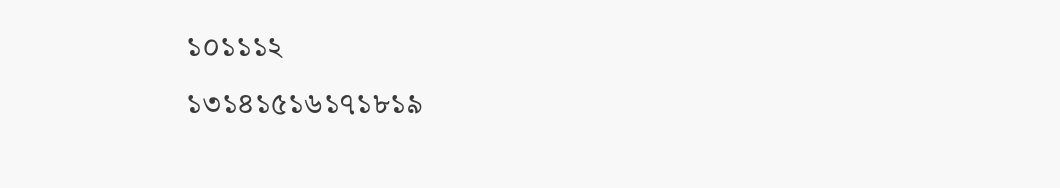১০১১১২
১৩১৪১৫১৬১৭১৮১৯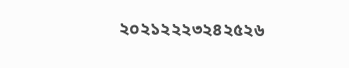২০২১২২২৩২৪২৫২৬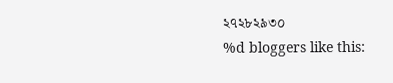২৭২৮২৯৩০
%d bloggers like this: